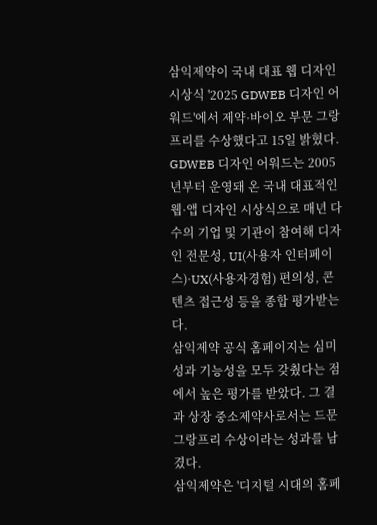삼익제약이 국내 대표 웹 디자인 시상식 '2025 GDWEB 디자인 어워드'에서 제약·바이오 부문 그랑프리를 수상했다고 15일 밝혔다.
GDWEB 디자인 어워드는 2005년부터 운영돼 온 국내 대표적인 웹·앱 디자인 시상식으로 매년 다수의 기업 및 기관이 참여해 디자인 전문성, UI(사용자 인터페이스)·UX(사용자경험) 편의성, 콘텐츠 접근성 등을 종합 평가받는다.
삼익제약 공식 홈페이지는 심미성과 기능성을 모두 갖췄다는 점에서 높은 평가를 받았다. 그 결과 상장 중소제약사로서는 드문 그랑프리 수상이라는 성과를 남겼다.
삼익제약은 '디지털 시대의 홈페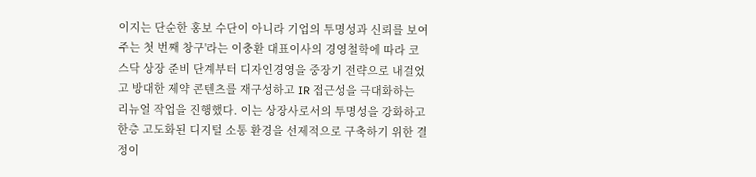이지는 단순한 홍보 수단이 아니라 기업의 투명성과 신뢰를 보여주는 첫 번째 창구'라는 이충환 대표이사의 경영철학에 따라 코스닥 상장 준비 단계부터 디자인경영을 중장기 전략으로 내걸었고 방대한 제약 콘텐츠를 재구성하고 IR 접근성을 극대화하는 리뉴얼 작업을 진행했다. 이는 상장사로서의 투명성을 강화하고 한층 고도화된 디지털 소통 환경을 선제적으로 구축하기 위한 결정이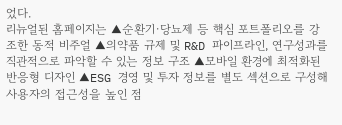었다.
리뉴얼된 홈페이지는 ▲순환기·당뇨제 등 핵심 포트폴리오를 강조한 동적 비주얼 ▲의약품 규제 및 R&D 파이프라인, 연구성과를 직관적으로 파악할 수 있는 정보 구조 ▲모바일 환경에 최적화된 반응형 디자인 ▲ESG 경영 및 투자 정보를 별도 섹션으로 구성해 사용자의 접근성을 높인 점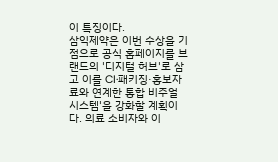이 특징이다.
삼익제약은 이번 수상을 기점으로 공식 홈페이지를 브랜드의 '디지털 허브'로 삼고 이를 CI·패키징·홍보자료와 연계한 통합 비주얼 시스템'을 강화할 계획이다. 의료 소비자와 이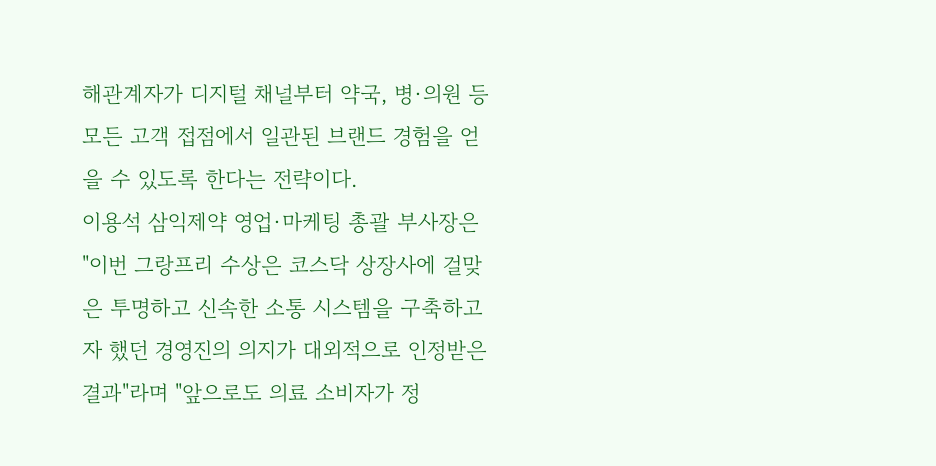해관계자가 디지털 채널부터 약국, 병·의원 등 모든 고객 접점에서 일관된 브랜드 경험을 얻을 수 있도록 한다는 전략이다.
이용석 삼익제약 영업·마케팅 총괄 부사장은 "이번 그랑프리 수상은 코스닥 상장사에 걸맞은 투명하고 신속한 소통 시스템을 구축하고자 했던 경영진의 의지가 대외적으로 인정받은 결과"라며 "앞으로도 의료 소비자가 정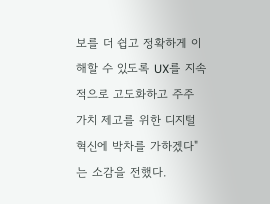보를 더 쉽고 정확하게 이해할 수 있도록 UX를 지속적으로 고도화하고 주주 가치 제고를 위한 디지털 혁신에 박차를 가하겠다"는 소감을 전했다.